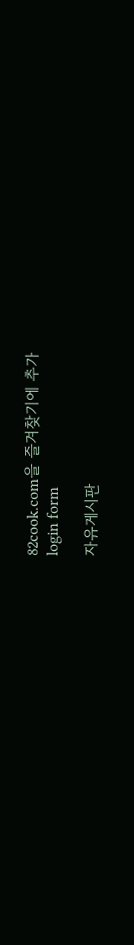82cook.com을 즐겨찾기에 추가
login form

자유게시판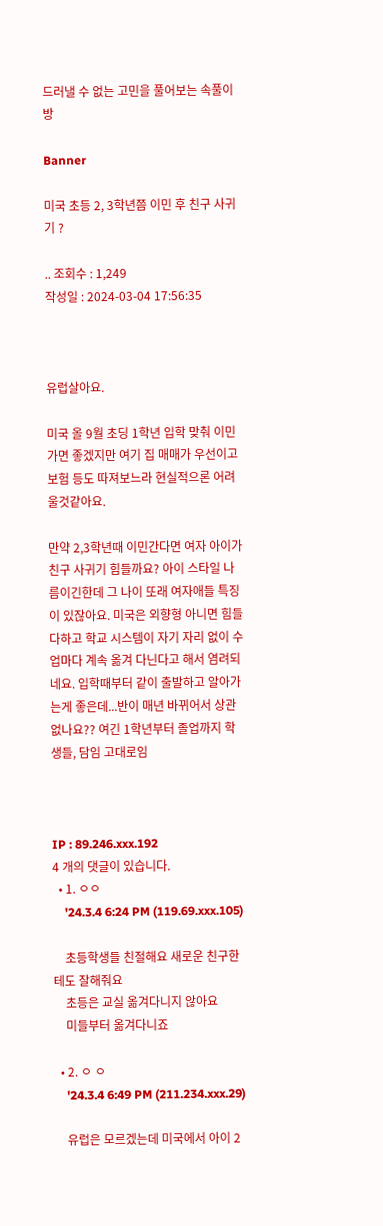드러낼 수 없는 고민을 풀어보는 속풀이방

Banner

미국 초등 2, 3학년쯤 이민 후 친구 사귀기 ?

.. 조회수 : 1,249
작성일 : 2024-03-04 17:56:35



유럽살아요.

미국 올 9월 초딩 1학년 입학 맞춰 이민가면 좋겠지만 여기 집 매매가 우선이고 보험 등도 따져보느라 현실적으론 어려울것같아요.

만약 2,3학년때 이민간다면 여자 아이가 친구 사귀기 힘들까요? 아이 스타일 나름이긴한데 그 나이 또래 여자애들 특징이 있잖아요. 미국은 외향형 아니면 힘들다하고 학교 시스템이 자기 자리 없이 수업마다 계속 옮겨 다닌다고 해서 염려되네요. 입학때부터 같이 출발하고 알아가는게 좋은데...반이 매년 바뀌어서 상관없나요?? 여긴 1학년부터 졸업까지 학생들, 담임 고대로임



IP : 89.246.xxx.192
4 개의 댓글이 있습니다.
  • 1. ㅇㅇ
    '24.3.4 6:24 PM (119.69.xxx.105)

    초등학생들 친절해요 새로운 친구한테도 잘해줘요
    초등은 교실 옮겨다니지 않아요
    미들부터 옮겨다니죠

  • 2. ㅇ ㅇ
    '24.3.4 6:49 PM (211.234.xxx.29)

    유럽은 모르겠는데 미국에서 아이 2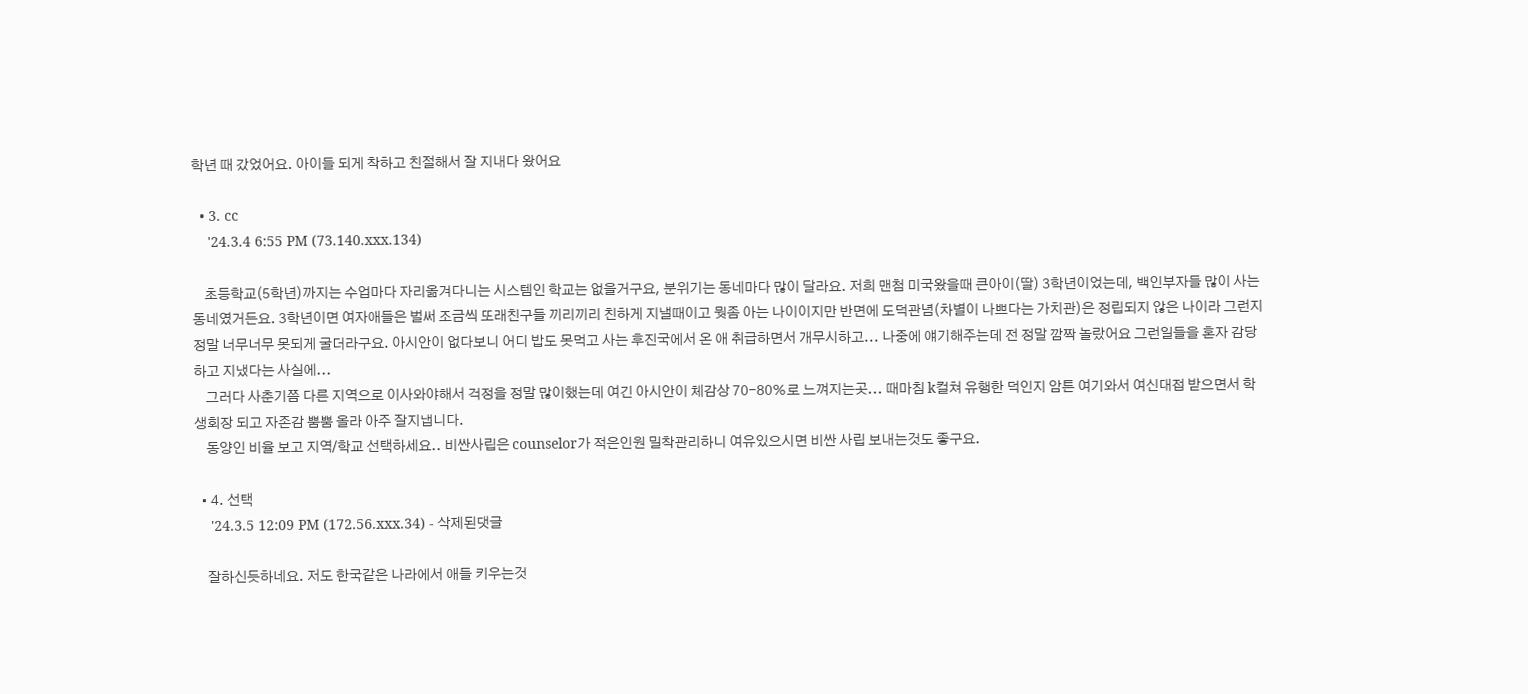학년 때 갔었어요. 아이들 되게 착하고 친절해서 잘 지내다 왔어요

  • 3. cc
    '24.3.4 6:55 PM (73.140.xxx.134)

    초등학교(5학년)까지는 수업마다 자리옮겨다니는 시스템인 학교는 없을거구요, 분위기는 동네마다 많이 달라요. 저희 맨첨 미국왔을때 큰아이(딸) 3학년이었는데, 백인부자들 많이 사는 동네였거든요. 3학년이면 여자애들은 벌써 조금씩 또래친구들 끼리끼리 친하게 지낼때이고 뭣좀 아는 나이이지만 반면에 도덕관념(차별이 나쁘다는 가치관)은 정립되지 않은 나이라 그런지 정말 너무너무 못되게 굴더라구요. 아시안이 없다보니 어디 밥도 못먹고 사는 후진국에서 온 애 취급하면서 개무시하고... 나중에 얘기해주는데 전 정말 깜짝 놀랐어요 그런일들을 혼자 감당하고 지냈다는 사실에...
    그러다 사춘기쯤 다른 지역으로 이사와야해서 걱정을 정말 많이했는데 여긴 아시안이 체감상 70-80%로 느껴지는곳... 때마침 k컬쳐 유행한 덕인지 암튼 여기와서 여신대접 받으면서 학생회장 되고 자존감 뿜뿜 올라 아주 잘지냅니다.
    동양인 비율 보고 지역/학교 선택하세요.. 비싼사립은 counselor가 적은인원 밀착관리하니 여유있으시면 비싼 사립 보내는것도 좋구요.

  • 4. 선택
    '24.3.5 12:09 PM (172.56.xxx.34) - 삭제된댓글

    잘하신듯하네요. 저도 한국같은 나라에서 애들 키우는것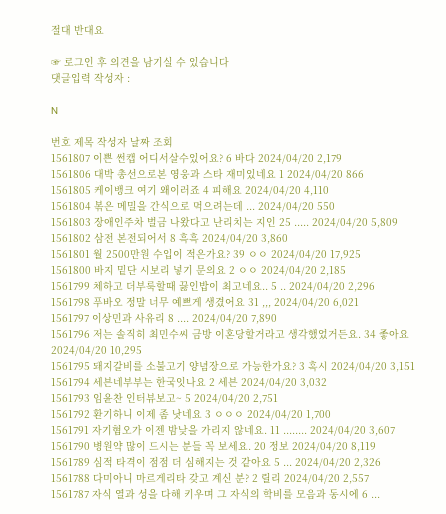절대 반대요

☞ 로그인 후 의견을 남기실 수 있습니다
댓글입력 작성자 :

N

번호 제목 작성자 날짜 조회
1561807 이쁜 썬캡 어디서살수있어요? 6 바다 2024/04/20 2,179
1561806 대박 총선으로본 영웅과 스타 재미있네요 1 2024/04/20 866
1561805 케이뱅크 여기 왜이러죠 4 피해요 2024/04/20 4,110
1561804 볶은 메밀을 간식으로 먹으려는데 ... 2024/04/20 550
1561803 장애인주차 벌금 나왔다고 난리치는 지인 25 ..... 2024/04/20 5,809
1561802 삼전 본전되어서 8 흑흑 2024/04/20 3,860
1561801 월 2500만원 수입이 적은가요? 39 ㅇㅇ 2024/04/20 17,925
1561800 바지 밑단 시보리 넣기 문의요 2 ㅇㅇ 2024/04/20 2,185
1561799 체하고 더부룩할때 끓인밥이 최고네요.. 5 .. 2024/04/20 2,296
1561798 푸바오 정말 너무 예쁘게 생겼어요 31 ,,, 2024/04/20 6,021
1561797 이상민과 사유리 8 .... 2024/04/20 7,890
1561796 저는 솔직히 최민수씨 금방 이혼당할거라고 생각했었거든요. 34 좋아요 2024/04/20 10,295
1561795 돼지갈비를 소불고기 양념장으로 가능한가요? 3 혹시 2024/04/20 3,151
1561794 세븐네부부는 한국잇나요 2 세븐 2024/04/20 3,032
1561793 임윤찬 인터뷰보고~ 5 2024/04/20 2,751
1561792 환기하니 이제 좀 낫네요 3 ㅇㅇㅇ 2024/04/20 1,700
1561791 자기혐오가 이젠 밤낮을 가리지 않네요. 11 ........ 2024/04/20 3,607
1561790 병원약 많이 드시는 분들 꼭 보세요. 20 정보 2024/04/20 8,119
1561789 심적 타격이 점점 더 심해지는 것 같아요 5 ... 2024/04/20 2,326
1561788 다미아니 마르게리타 갖고 계신 분? 2 릴리 2024/04/20 2,557
1561787 자식 열과 성을 다해 키우며 그 자식의 학비를 모음과 동시에 6 ...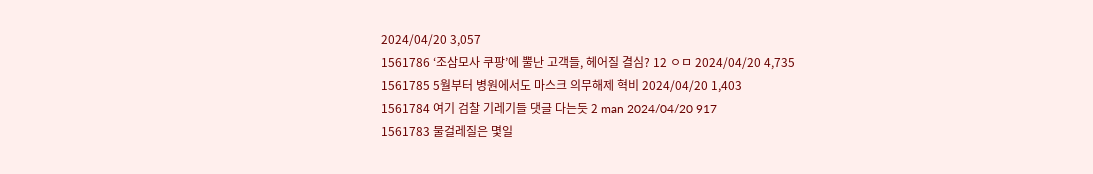2024/04/20 3,057
1561786 ‘조삼모사 쿠팡’에 뿔난 고객들, 헤어질 결심? 12 ㅇㅁ 2024/04/20 4,735
1561785 5월부터 병원에서도 마스크 의무해제 혁비 2024/04/20 1,403
1561784 여기 검찰 기레기들 댓글 다는듯 2 man 2024/04/20 917
1561783 물걸레질은 몇일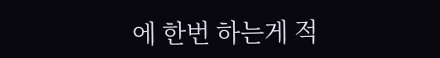에 한번 하는게 적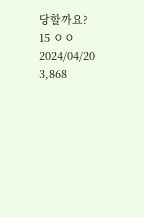당할까요? 15 ㅇㅇ 2024/04/20 3,868